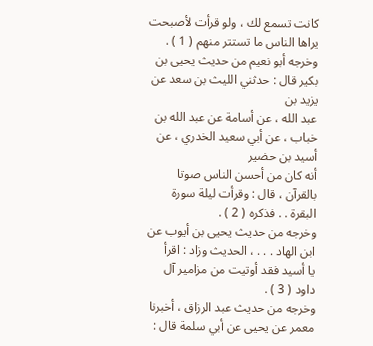كانت تسمع لك ، ولو قرأت لأصبحت يراها الناس ما تستتر منهم ( 1 ) .
وخرجه أبو نعيم من حديث يحيى بن بكير قال : حدثني الليث بن سعد عن يزيد بن
عبد الله ، عن أسامة عن عبد الله بن خباب ، عن أبي سعيد الخدري ، عن أسيد بن حضير
أنه كان من أحسن الناس صوتا بالقرآن ، قال : وقرأت ليلة سورة البقرة . . فذكره ( 2 ) .
وخرجه من حديث يحيى بن أيوب عن ابن الهاد . . . ، الحديث وزاد : اقرأ
يا أسيد فقد أوتيت من مزامير آل داود ( 3 ) .
وخرجه من حديث عبد الرزاق ، أخبرنا معمر عن يحيى عن أبي سلمة قال :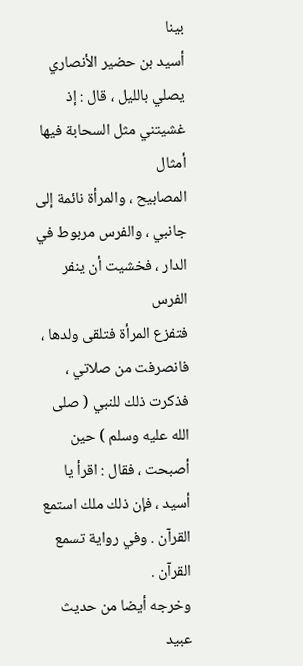بينا
أسيد بن حضير الأنصاري يصلي بالليل ، قال : إذ غشيتني مثل السحابة فيها أمثال
المصابيح ، والمرأة نائمة إلى جانبي ، والفرس مربوط في الدار ، فخشيت أن ينفر الفرس
فتفزع المرأة فتلقى ولدها ، فانصرفت من صلاتي ، فذكرت ذلك للنبي ( صلى الله عليه وسلم ) حين
أصبحت ، فقال : اقرأ يا أسيد ، فإن ذلك ملك استمع القرآن . وفي رواية تسمع القرآن .
وخرجه أيضا من حديث عبيد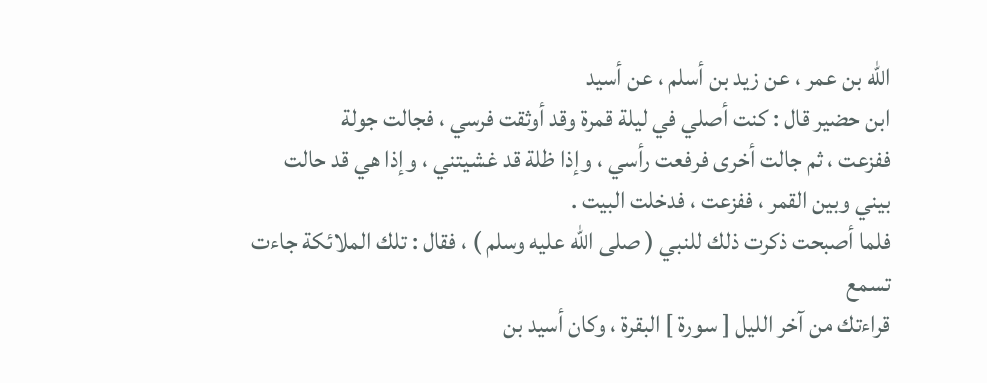الله بن عمر ، عن زيد بن أسلم ، عن أسيد
ابن حضير قال : كنت أصلي في ليلة قمرة وقد أوثقت فرسي ، فجالت جولة
ففزعت ، ثم جالت أخرى فرفعت رأسي ، وإذا ظلة قد غشيتني ، وإذا هي قد حالت
بيني وبين القمر ، ففزعت ، فدخلت البيت .
فلما أصبحت ذكرت ذلك للنبي ( صلى الله عليه وسلم ) ، فقال : تلك الملائكة جاءت تسمع
قراءتك من آخر الليل [ سورة ] البقرة ، وكان أسيد بن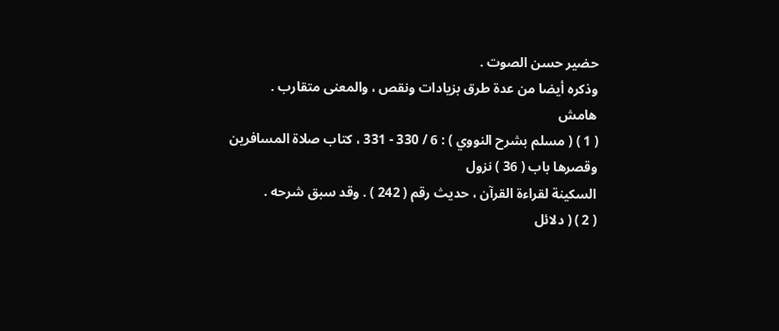حضير حسن الصوت .
وذكره أيضا من عدة طرق بزيادات ونقص ، والمعنى متقارب .
هامش
( 1 ) ( مسلم بشرح النووي ) : 6 / 330 - 331 ، كتاب صلاة المسافرين وقصرها باب ( 36 ) نزول
السكينة لقراءة القرآن ، حديث رقم ( 242 ) . وقد سبق شرحه .
( 2 ) ( دلائل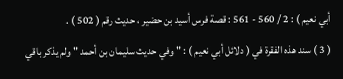أبي نعيم ) : 2 / 560 - 561 : قصة فرس أسيد بن حضير ، حديث رقم ( 502 ) .
( 3 ) سند هذه الفقرة في ( دلائل أبي نعيم ) : " وفي حديث سليمان بن أحمد " ولم يذكر باقي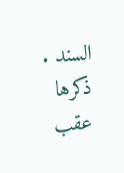السند .
ذكرها عقب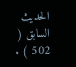الحديث السابق ( 502 ) .